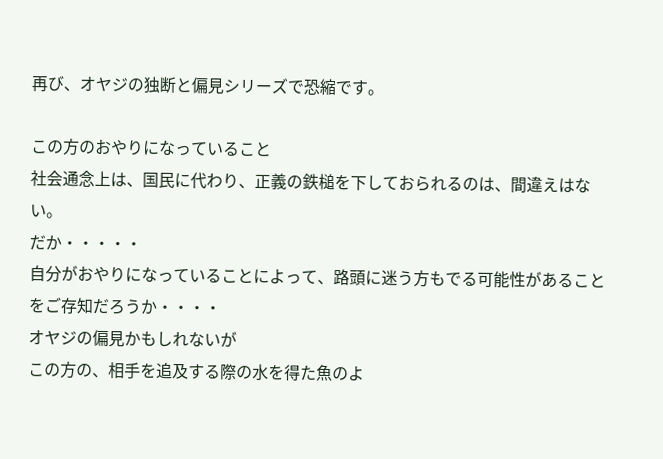再び、オヤジの独断と偏見シリーズで恐縮です。

この方のおやりになっていること
社会通念上は、国民に代わり、正義の鉄槌を下しておられるのは、間違えはない。
だか・・・・・
自分がおやりになっていることによって、路頭に迷う方もでる可能性があることをご存知だろうか・・・・
オヤジの偏見かもしれないが
この方の、相手を追及する際の水を得た魚のよ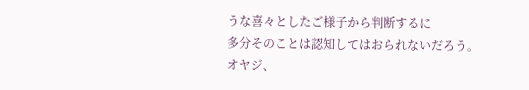うな喜々としたご様子から判断するに
多分そのことは認知してはおられないだろう。
オヤジ、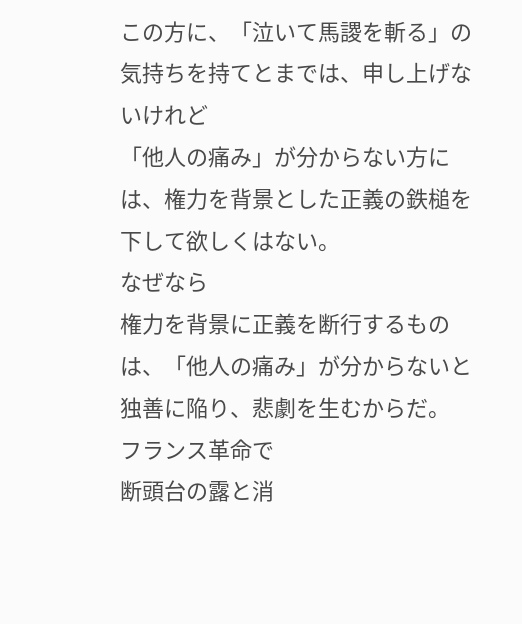この方に、「泣いて馬謖を斬る」の気持ちを持てとまでは、申し上げないけれど
「他人の痛み」が分からない方には、権力を背景とした正義の鉄槌を下して欲しくはない。
なぜなら
権力を背景に正義を断行するものは、「他人の痛み」が分からないと
独善に陥り、悲劇を生むからだ。
フランス革命で
断頭台の露と消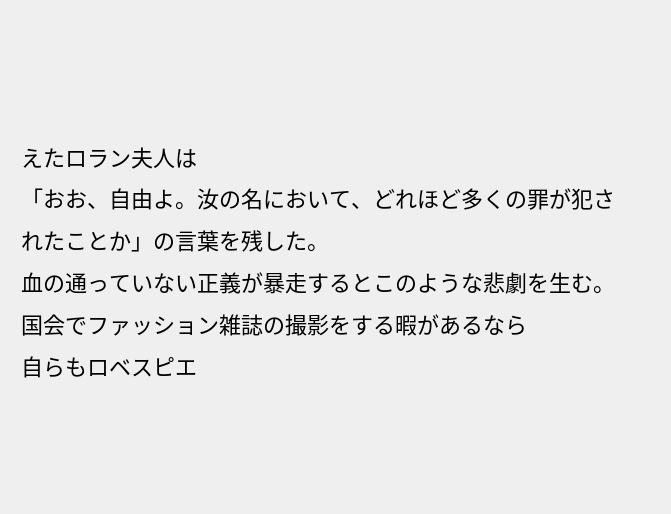えたロラン夫人は
「おお、自由よ。汝の名において、どれほど多くの罪が犯されたことか」の言葉を残した。
血の通っていない正義が暴走するとこのような悲劇を生む。
国会でファッション雑誌の撮影をする暇があるなら
自らもロベスピエ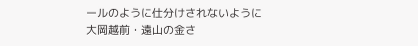ールのように仕分けされないように
大岡越前・遠山の金さ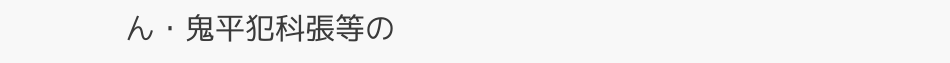ん・鬼平犯科張等の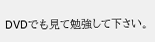DVDでも見て勉強して下さい。